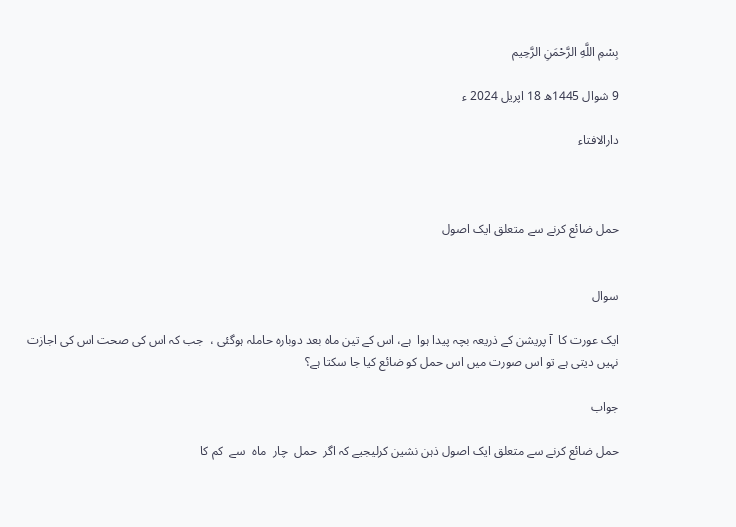بِسْمِ اللَّهِ الرَّحْمَنِ الرَّحِيم

9 شوال 1445ھ 18 اپریل 2024 ء

دارالافتاء



حمل ضائع کرنے سے متعلق ایک اصول


سوال

ایک عورت کا  آ پریشن کے ذریعہ بچہ پیدا ہوا  ہے، اس کے تین ماہ بعد دوبارہ حاملہ ہوگئی ،  جب کہ اس کی صحت اس کی اجازت نہیں دیتی ہے تو اس صورت میں اس حمل کو ضائع کیا جا سکتا ہے؟

جواب

حمل ضائع کرنے سے متعلق ایک اصول ذہن نشین کرلیجیے کہ اگر  حمل  چار  ماہ  سے  کم کا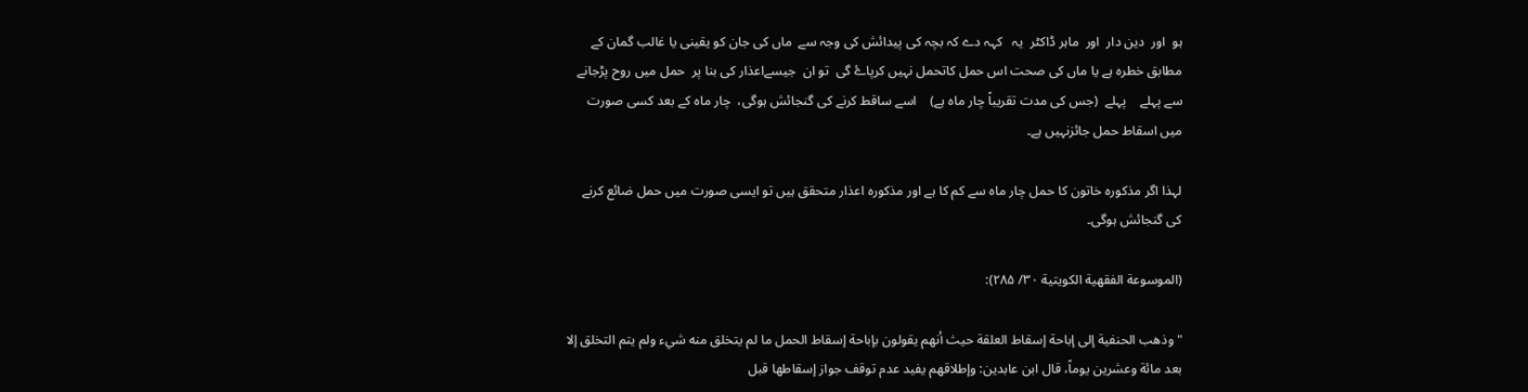ہو  اور  دین دار  اور  ماہر ڈاکٹر  یہ   کہہ دے کہ بچہ کی پیدائش کی وجہ سے  ماں کی جان کو یقینی یا غالب گمان کے مطابق خطرہ ہے یا ماں کی صحت اس حمل کاتحمل نہیں کرپاۓ گی  تو ان  جیسےاعذار کی بنا پر  حمل میں روح پڑجانے سے پہلے    پہلے  (جس کی مدت تقریباً چار ماہ ہے)    اسے ساقط کرنے کی گنجائش ہوگی،  چار ماہ کے بعد کسی صورت میں اسقاط حمل جائزنہیں ہے۔

لہذا اگر مذکورہ خاتون کا حمل چار ماہ سے کم کا ہے اور مذکورہ اعذار متحقق ہیں تو ایسی صورت میں حمل ضائع کرنے کی گنجائش ہوگی۔

(الموسوعة الفقهیة الکویتیة ۳۰/ ۲۸۵):

"وذهب الحنفیة إلی إباحة إسقاط العلقة حیث أنهم یقولون بإباحة إسقاط الحمل ما لم یتخلق منه شيء ولم یتم التخلق إلا بعد مائة وعشرین یوماً، قال ابن عابدین: وإطلاقهم یفید عدم توقف جواز إسقاطها قبل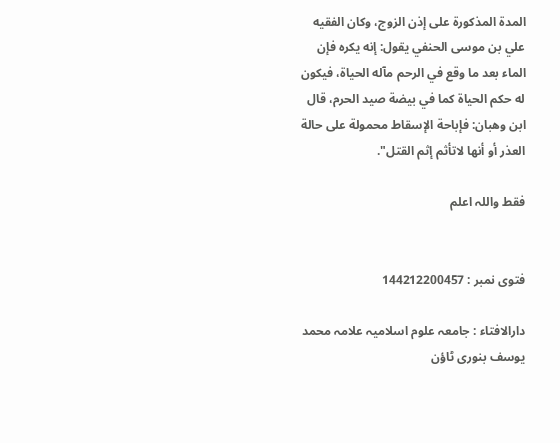المدة المذکورة علی إذن الزوج، وکان الفقیه علي بن موسی الحنفي یقول: إنه یکره فإن الماء بعد ما وقع في الرحم مآله الحیاة، فیکون له حکم الحیاة کما في بیضة صید الحرم، قال ابن وهبان: فإباحة الإسقاط محمولة علی حالة العذر أو أنها لاتأثم إثم القتل".

فقط واللہ اعلم


فتوی نمبر : 144212200457

دارالافتاء : جامعہ علوم اسلامیہ علامہ محمد یوسف بنوری ٹاؤن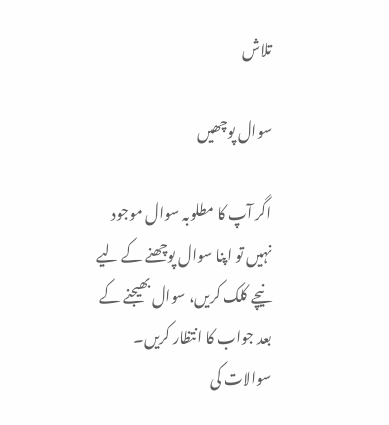تلاش

سوال پوچھیں

اگر آپ کا مطلوبہ سوال موجود نہیں تو اپنا سوال پوچھنے کے لیے نیچے کلک کریں، سوال بھیجنے کے بعد جواب کا انتظار کریں۔ سوالات کی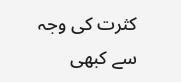کثرت کی وجہ سے کبھی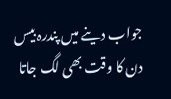جواب دینے میں پندرہ بیس دن کا وقت بھی لگ جاتا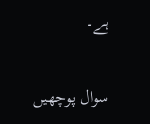ہے۔

سوال پوچھیں